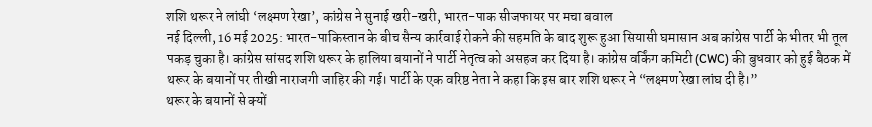शशि थरूर ने लांघी ‘लक्ष्मण रेखा’, कांग्रेस ने सुनाई खरी-खरी, भारत-पाक सीजफायर पर मचा बवाल
नई दिल्ली, 16 मई 2025: भारत-पाकिस्तान के बीच सैन्य कार्रवाई रोकने की सहमति के बाद शुरू हुआ सियासी घमासान अब कांग्रेस पार्टी के भीतर भी तूल पकड़ चुका है। कांग्रेस सांसद शशि थरूर के हालिया बयानों ने पार्टी नेतृत्व को असहज कर दिया है। कांग्रेस वर्किंग कमिटी (CWC) की बुधवार को हुई बैठक में थरूर के बयानों पर तीखी नाराजगी जाहिर की गई। पार्टी के एक वरिष्ठ नेता ने कहा कि इस बार शशि थरूर ने “लक्ष्मण रेखा लांघ दी है।”
थरूर के बयानों से क्यों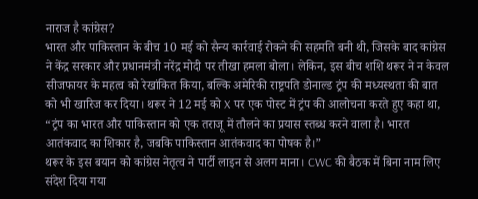नाराज है कांग्रेस?
भारत और पाकिस्तान के बीच 10 मई को सैन्य कार्रवाई रोकने की सहमति बनी थी, जिसके बाद कांग्रेस ने केंद्र सरकार और प्रधानमंत्री नरेंद्र मोदी पर तीखा हमला बोला। लेकिन, इस बीच शशि थरूर ने न केवल सीजफायर के महत्व को रेखांकित किया, बल्कि अमेरिकी राष्ट्रपति डोनाल्ड ट्रंप की मध्यस्थता की बात को भी खारिज कर दिया। थरूर ने 12 मई को X पर एक पोस्ट में ट्रंप की आलोचना करते हुए कहा था, “ट्रंप का भारत और पाकिस्तान को एक तराजू में तौलने का प्रयास स्तब्ध करने वाला है। भारत आतंकवाद का शिकार है, जबकि पाकिस्तान आतंकवाद का पोषक है।”
थरूर के इस बयान को कांग्रेस नेतृत्व ने पार्टी लाइन से अलग माना। CWC की बैठक में बिना नाम लिए संदेश दिया गया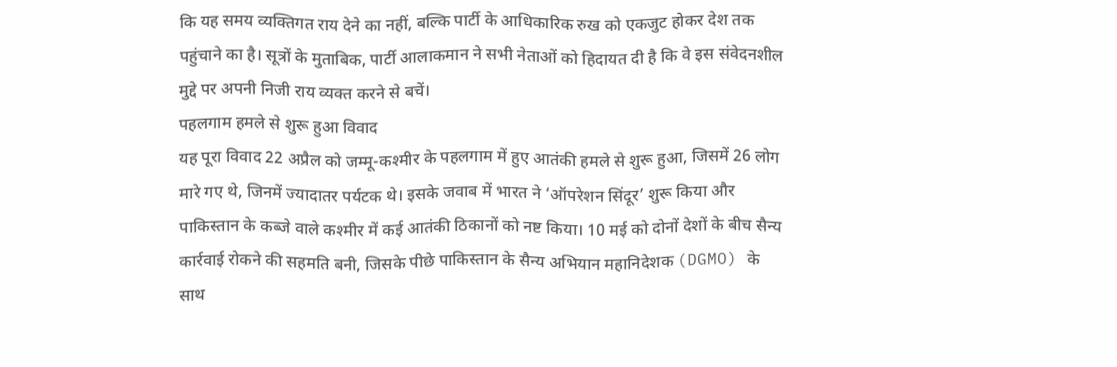कि यह समय व्यक्तिगत राय देने का नहीं, बल्कि पार्टी के आधिकारिक रुख को एकजुट होकर देश तक पहुंचाने का है। सूत्रों के मुताबिक, पार्टी आलाकमान ने सभी नेताओं को हिदायत दी है कि वे इस संवेदनशील मुद्दे पर अपनी निजी राय व्यक्त करने से बचें।
पहलगाम हमले से शुरू हुआ विवाद
यह पूरा विवाद 22 अप्रैल को जम्मू-कश्मीर के पहलगाम में हुए आतंकी हमले से शुरू हुआ, जिसमें 26 लोग मारे गए थे, जिनमें ज्यादातर पर्यटक थे। इसके जवाब में भारत ने ‘ऑपरेशन सिंदूर’ शुरू किया और पाकिस्तान के कब्जे वाले कश्मीर में कई आतंकी ठिकानों को नष्ट किया। 10 मई को दोनों देशों के बीच सैन्य कार्रवाई रोकने की सहमति बनी, जिसके पीछे पाकिस्तान के सैन्य अभियान महानिदेशक (DGMO) के साथ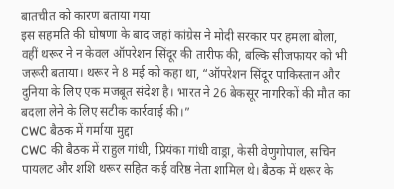बातचीत को कारण बताया गया
इस सहमति की घोषणा के बाद जहां कांग्रेस ने मोदी सरकार पर हमला बोला, वहीं थरूर ने न केवल ऑपरेशन सिंदूर की तारीफ की, बल्कि सीजफायर को भी जरूरी बताया। थरूर ने 8 मई को कहा था, “ऑपरेशन सिंदूर पाकिस्तान और दुनिया के लिए एक मजबूत संदेश है। भारत ने 26 बेकसूर नागरिकों की मौत का बदला लेने के लिए सटीक कार्रवाई की।”
CWC बैठक में गर्माया मुद्दा
CWC की बैठक में राहुल गांधी, प्रियंका गांधी वाड्रा, केसी वेणुगोपाल, सचिन पायलट और शशि थरूर सहित कई वरिष्ठ नेता शामिल थे। बैठक में थरूर के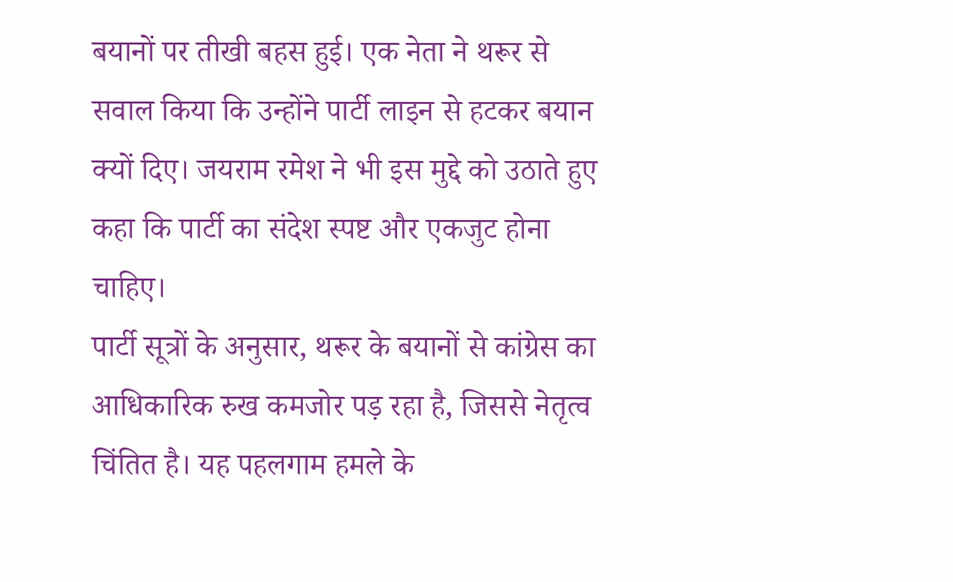बयानों पर तीखी बहस हुई। एक नेता ने थरूर से सवाल किया कि उन्होंने पार्टी लाइन से हटकर बयान क्यों दिए। जयराम रमेश ने भी इस मुद्दे को उठाते हुए कहा कि पार्टी का संदेश स्पष्ट और एकजुट होना चाहिए।
पार्टी सूत्रों के अनुसार, थरूर के बयानों से कांग्रेस का आधिकारिक रुख कमजोर पड़ रहा है, जिससे नेतृत्व चिंतित है। यह पहलगाम हमले के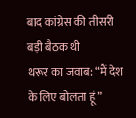बाद कांग्रेस की तीसरी बड़ी बैठक थी
थरूर का जवाब: “मैं देश के लिए बोलता हूं”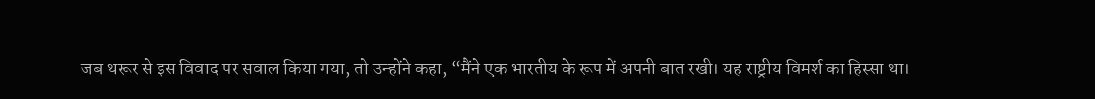जब थरूर से इस विवाद पर सवाल किया गया, तो उन्होंने कहा, “मैंने एक भारतीय के रूप में अपनी बात रखी। यह राष्ट्रीय विमर्श का हिस्सा था।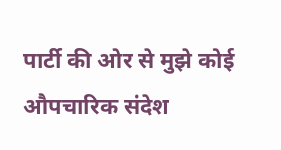पार्टी की ओर से मुझे कोई औपचारिक संदेश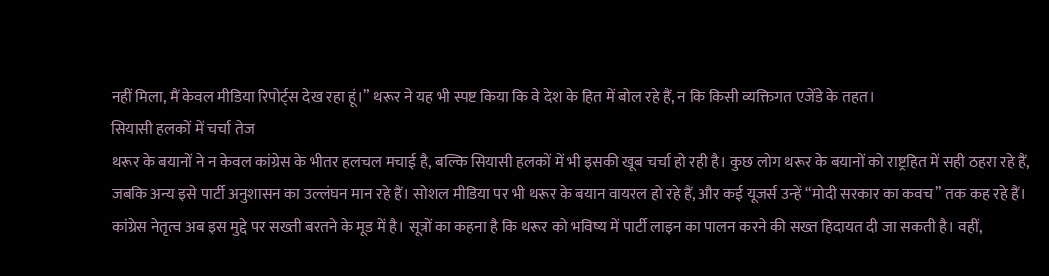नहीं मिला, मैं केवल मीडिया रिपोर्ट्स देख रहा हूं।” थरूर ने यह भी स्पष्ट किया कि वे देश के हित में बोल रहे हैं, न कि किसी व्यक्तिगत एजेंडे के तहत।
सियासी हलकों में चर्चा तेज
थरूर के बयानों ने न केवल कांग्रेस के भीतर हलचल मचाई है, बल्कि सियासी हलकों में भी इसकी खूब चर्चा हो रही है। कुछ लोग थरूर के बयानों को राष्ट्रहित में सही ठहरा रहे हैं, जबकि अन्य इसे पार्टी अनुशासन का उल्लंघन मान रहे हैं। सोशल मीडिया पर भी थरूर के बयान वायरल हो रहे हैं, और कई यूजर्स उन्हें “मोदी सरकार का कवच” तक कह रहे हैं।
कांग्रेस नेतृत्व अब इस मुद्दे पर सख्ती बरतने के मूड में है। सूत्रों का कहना है कि थरूर को भविष्य में पार्टी लाइन का पालन करने की सख्त हिदायत दी जा सकती है। वहीं,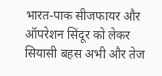भारत-पाक सीजफायर और ऑपरेशन सिंदूर को लेकर सियासी बहस अभी और तेज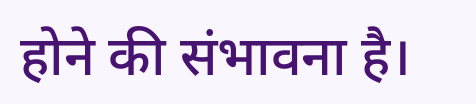होने की संभावना है।